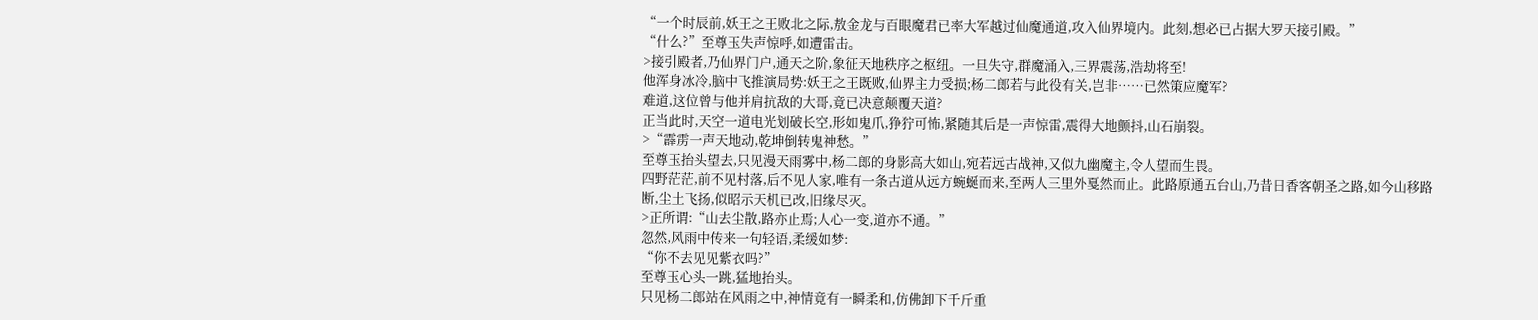“一个时辰前,妖王之王败北之际,敖金龙与百眼魔君已率大军越过仙魔通道,攻入仙界境内。此刻,想必已占据大罗天接引殿。”
“什么?”至尊玉失声惊呼,如遭雷击。
>接引殿者,乃仙界门户,通天之阶,象征天地秩序之枢纽。一旦失守,群魔涌入,三界震荡,浩劫将至!
他浑身冰冷,脑中飞推演局势:妖王之王既败,仙界主力受损;杨二郎若与此役有关,岂非……已然策应魔军?
难道,这位曾与他并肩抗敌的大哥,竟已决意颠覆天道?
正当此时,天空一道电光划破长空,形如鬼爪,狰狞可怖,紧随其后是一声惊雷,震得大地颤抖,山石崩裂。
>“霹雳一声天地动,乾坤倒转鬼神愁。”
至尊玉抬头望去,只见漫天雨雾中,杨二郎的身影高大如山,宛若远古战神,又似九幽魔主,令人望而生畏。
四野茫茫,前不见村落,后不见人家,唯有一条古道从远方蜿蜒而来,至两人三里外戛然而止。此路原通五台山,乃昔日香客朝圣之路,如今山移路断,尘土飞扬,似昭示天机已改,旧缘尽灭。
>正所谓:“山去尘散,路亦止焉;人心一变,道亦不通。”
忽然,风雨中传来一句轻语,柔缓如梦:
“你不去见见紫衣吗?”
至尊玉心头一跳,猛地抬头。
只见杨二郎站在风雨之中,神情竟有一瞬柔和,仿佛卸下千斤重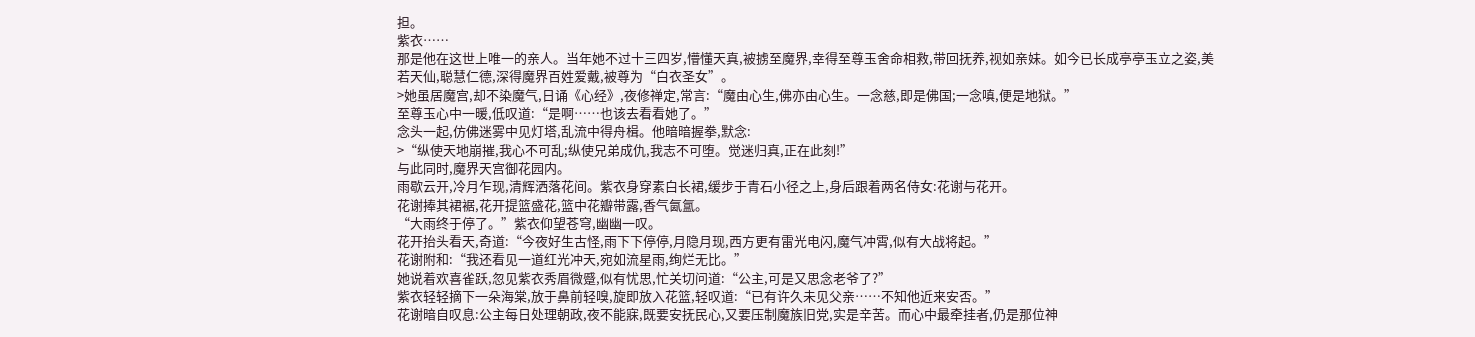担。
紫衣……
那是他在这世上唯一的亲人。当年她不过十三四岁,懵懂天真,被掳至魔界,幸得至尊玉舍命相救,带回抚养,视如亲妹。如今已长成亭亭玉立之姿,美若天仙,聪慧仁德,深得魔界百姓爱戴,被尊为“白衣圣女”。
>她虽居魔宫,却不染魔气,日诵《心经》,夜修禅定,常言:“魔由心生,佛亦由心生。一念慈,即是佛国;一念嗔,便是地狱。”
至尊玉心中一暖,低叹道:“是啊……也该去看看她了。”
念头一起,仿佛迷雾中见灯塔,乱流中得舟楫。他暗暗握拳,默念:
>“纵使天地崩摧,我心不可乱;纵使兄弟成仇,我志不可堕。觉迷归真,正在此刻!”
与此同时,魔界天宫御花园内。
雨歇云开,冷月乍现,清辉洒落花间。紫衣身穿素白长裙,缓步于青石小径之上,身后跟着两名侍女:花谢与花开。
花谢捧其裙裾,花开提篮盛花,篮中花瓣带露,香气氤氲。
“大雨终于停了。”紫衣仰望苍穹,幽幽一叹。
花开抬头看天,奇道:“今夜好生古怪,雨下下停停,月隐月现,西方更有雷光电闪,魔气冲霄,似有大战将起。”
花谢附和:“我还看见一道红光冲天,宛如流星雨,绚烂无比。”
她说着欢喜雀跃,忽见紫衣秀眉微蹙,似有忧思,忙关切问道:“公主,可是又思念老爷了?”
紫衣轻轻摘下一朵海棠,放于鼻前轻嗅,旋即放入花篮,轻叹道:“已有许久未见父亲……不知他近来安否。”
花谢暗自叹息:公主每日处理朝政,夜不能寐,既要安抚民心,又要压制魔族旧党,实是辛苦。而心中最牵挂者,仍是那位神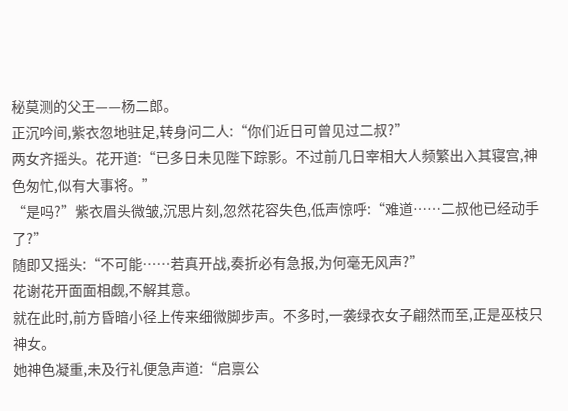秘莫测的父王——杨二郎。
正沉吟间,紫衣忽地驻足,转身问二人:“你们近日可曾见过二叔?”
两女齐摇头。花开道:“已多日未见陛下踪影。不过前几日宰相大人频繁出入其寝宫,神色匆忙,似有大事将。”
“是吗?”紫衣眉头微皱,沉思片刻,忽然花容失色,低声惊呼:“难道……二叔他已经动手了?”
随即又摇头:“不可能……若真开战,奏折必有急报,为何毫无风声?”
花谢花开面面相觑,不解其意。
就在此时,前方昏暗小径上传来细微脚步声。不多时,一袭绿衣女子翩然而至,正是巫枝只神女。
她神色凝重,未及行礼便急声道:“启禀公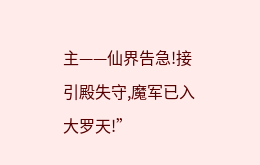主——仙界告急!接引殿失守,魔军已入大罗天!”